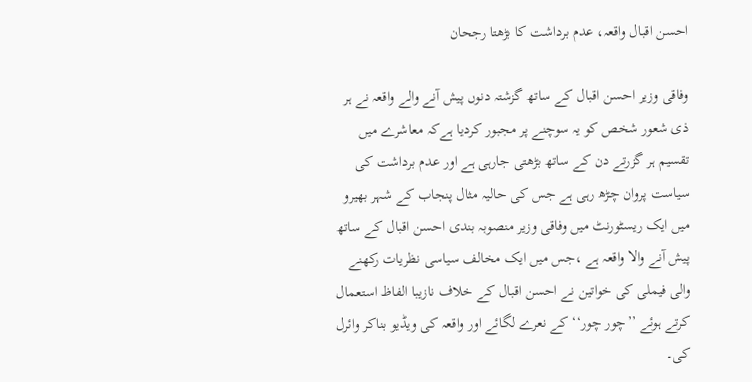احسن اقبال واقعہ، عدم برداشت کا بڑھتا رجحان

وفاقی وزیر احسن اقبال کے ساتھ گزشتہ دنوں پیش آنے والے واقعہ نے ہر ذی شعور شخص کو یہ سوچنے پر مجبور کردیا ہےکہ معاشرے میں تقسیم ہر گزرتے دن کے ساتھ بڑھتی جارہی ہے اور عدم برداشت کی سیاست پروان چڑھ رہی ہے جس کی حالیہ مثال پنجاب کے شہر بھیرو میں ایک ریسٹورنٹ میں وفاقی وزیر منصوبہ بندی احسن اقبال کے ساتھ پیش آنے والا واقعہ ہے ،جس میں ایک مخالف سیاسی نظریات رکھنے والی فیملی کی خواتین نے احسن اقبال کے خلاف نازیبا الفاظ استعمال کرتے ہوئے ’’چور چور‘‘ کے نعرے لگائے اور واقعہ کی ویڈیو بناکر وائرل کی۔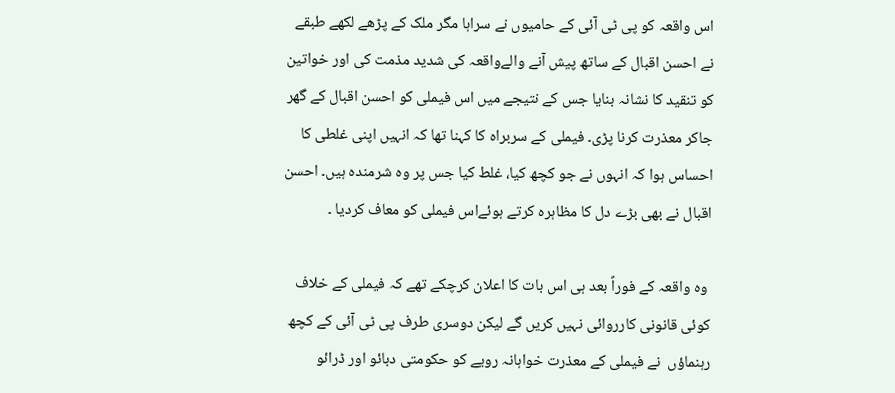اس واقعہ کو پی ٹی آئی کے حامیوں نے سراہا مگر ملک کے پڑھے لکھے طبقے نے احسن اقبال کے ساتھ پیش آنے والےواقعہ کی شدید مذمت کی اور خواتین کو تنقید کا نشانہ بنایا جس کے نتیجے میں اس فیملی کو احسن اقبال کے گھر جاکر معذرت کرنا پڑی۔ فیملی کے سربراہ کا کہنا تھا کہ انہیں اپنی غلطی کا احساس ہوا کہ انہوں نے جو کچھ کیا، غلط کیا جس پر وہ شرمندہ ہیں۔ احسن اقبال نے بھی بڑے دل کا مظاہرہ کرتے ہوئےاس فیملی کو معاف کردیا ۔

 وہ واقعہ کے فوراً بعد ہی اس بات کا اعلان کرچکے تھے کہ فیملی کے خلاف کوئی قانونی کارروائی نہیں کریں گے لیکن دوسری طرف پی ٹی آئی کے کچھ رہنماؤں  نے فیملی کے معذرت خواہانہ رویے کو حکومتی دبائو اور ڈرائو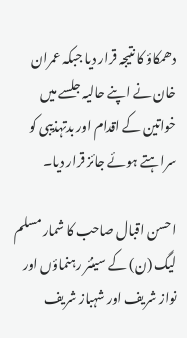دھمکاؤ کا نتیجہ قرار دیا جبکہ عمران خان نے اپنے حالیہ جلسے میں خواتین کے اقدام اور بدتہذیبی کو سراہتے ہوئے جائز قرار دیا۔

احسن اقبال صاحب کا شمار مسلم لیگ (ن) کے سینئر رہنماؤں اور نواز شریف اور شہباز شریف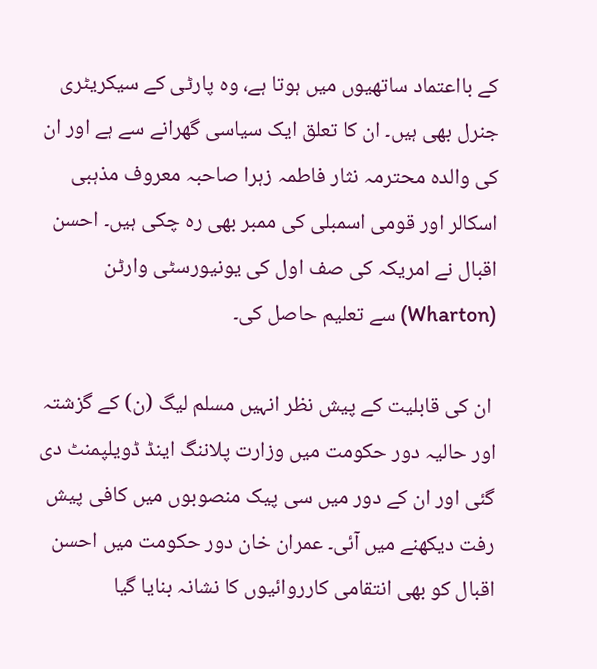کے بااعتماد ساتھیوں میں ہوتا ہے، وہ پارٹی کے سیکریٹری جنرل بھی ہیں۔ ان کا تعلق ایک سیاسی گھرانے سے ہے اور ان کی والدہ محترمہ نثار فاطمہ زہرا صاحبہ معروف مذہبی اسکالر اور قومی اسمبلی کی ممبر بھی رہ چکی ہیں۔ احسن اقبال نے امریکہ کی صف اول کی یونیورسٹی وارٹن (Wharton) سے تعلیم حاصل کی۔

 ان کی قابلیت کے پیش نظر انہیں مسلم لیگ (ن) کے گزشتہ اور حالیہ دور حکومت میں وزارت پلاننگ اینڈ ڈویلپمنٹ دی گئی اور ان کے دور میں سی پیک منصوبوں میں کافی پیش رفت دیکھنے میں آئی۔ عمران خان دور حکومت میں احسن اقبال کو بھی انتقامی کارروائیوں کا نشانہ بنایا گیا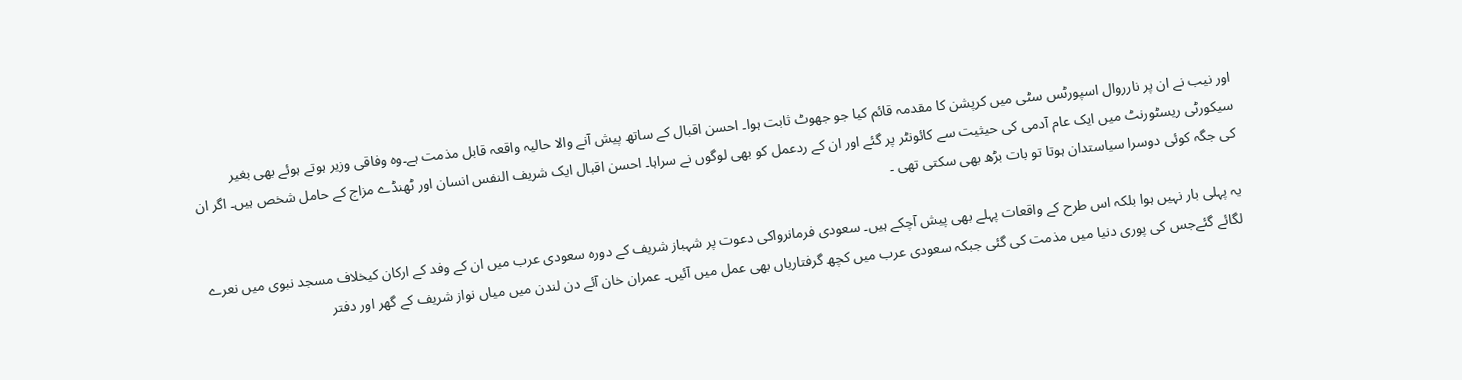اور نیب نے ان پر نارروال اسپورٹس سٹی میں کرپشن کا مقدمہ قائم کیا جو جھوٹ ثابت ہوا۔ احسن اقبال کے ساتھ پیش آنے والا حالیہ واقعہ قابل مذمت ہے۔وہ وفاقی وزیر ہوتے ہوئے بھی بغیر سیکورٹی ریسٹورنٹ میں ایک عام آدمی کی حیثیت سے کائونٹر پر گئے اور ان کے ردعمل کو بھی لوگوں نے سراہا۔ احسن اقبال ایک شریف النفس انسان اور ٹھنڈے مزاج کے حامل شخص ہیں۔ اگر ان کی جگہ کوئی دوسرا سیاستدان ہوتا تو بات بڑھ بھی سکتی تھی ۔

یہ پہلی بار نہیں ہوا بلکہ اس طرح کے واقعات پہلے بھی پیش آچکے ہیں۔ سعودی فرمانرواکی دعوت پر شہباز شریف کے دورہ سعودی عرب میں ان کے وفد کے ارکان کیخلاف مسجد نبوی میں نعرے لگائے گئےجس کی پوری دنیا میں مذمت کی گئی جبکہ سعودی عرب میں کچھ گرفتاریاں بھی عمل میں آئیں۔ عمران خان آئے دن لندن میں میاں نواز شریف کے گھر اور دفتر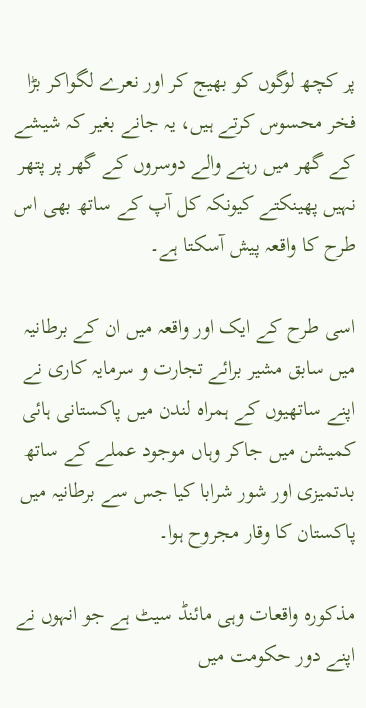پر کچھ لوگوں کو بھیج کر اور نعرے لگواکر بڑا فخر محسوس کرتے ہیں، یہ جانے بغیر کہ شیشے کے گھر میں رہنے والے دوسروں کے گھر پر پتھر نہیں پھینکتے کیونکہ کل آپ کے ساتھ بھی اس طرح کا واقعہ پیش آسکتا ہے۔

اسی طرح کے ایک اور واقعہ میں ان کے برطانیہ میں سابق مشیر برائے تجارت و سرمایہ کاری نے اپنے ساتھیوں کے ہمراہ لندن میں پاکستانی ہائی کمیشن میں جاکر وہاں موجود عملے کے ساتھ بدتمیزی اور شور شرابا کیا جس سے برطانیہ میں پاکستان کا وقار مجروح ہوا۔

مذکورہ واقعات وہی مائنڈ سیٹ ہے جو انہوں نے اپنے دور حکومت میں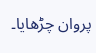پروان چڑھایا۔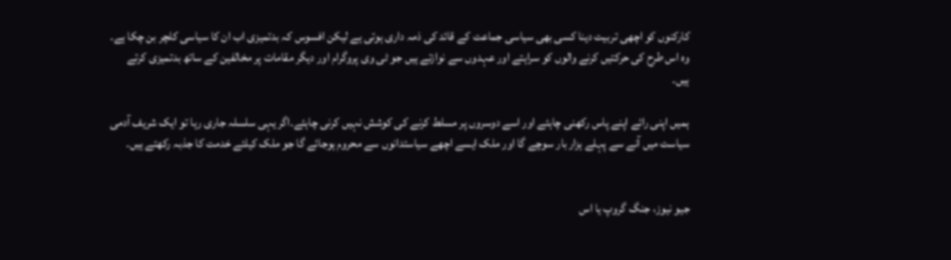کارکنوں کو اچھی تربیت دینا کسی بھی سیاسی جماعت کے قائد کی ذمہ داری ہوتی ہے لیکن افسوس کہ بدتمیزی اب ان کا سیاسی کلچر بن چکا ہے۔ وہ اس طرح کی حرکتیں کرنے والوں کو سراہتے اور عہدوں سے نوازتے ہیں جو ٹی وی پروگرام اور دیگر مقامات پر مخالفین کے ساتھ بدتمیزی کرتے ہیں۔

ہمیں اپنی رائے اپنے پاس رکھنی چاہئے اور اسے دوسروں پر مسلط کرنے کی کوشش نہیں کرنی چاہئے۔اگر یہی سلسلہ جاری رہا تو ایک شریف آدمی سیاست میں آنے سے پہلے ہزار بار سوچے گا اور ملک ایسے اچھے سیاستدانوں سے محروم ہوجائے گا جو ملک کیلئے خدمت کا جذبہ رکھتے ہیں۔


جیو نیوز، جنگ گروپ یا اس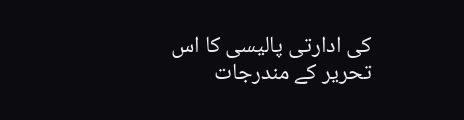کی ادارتی پالیسی کا اس تحریر کے مندرجات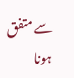سے متفق ہونا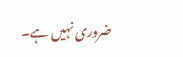ضروری نہیں ہے۔